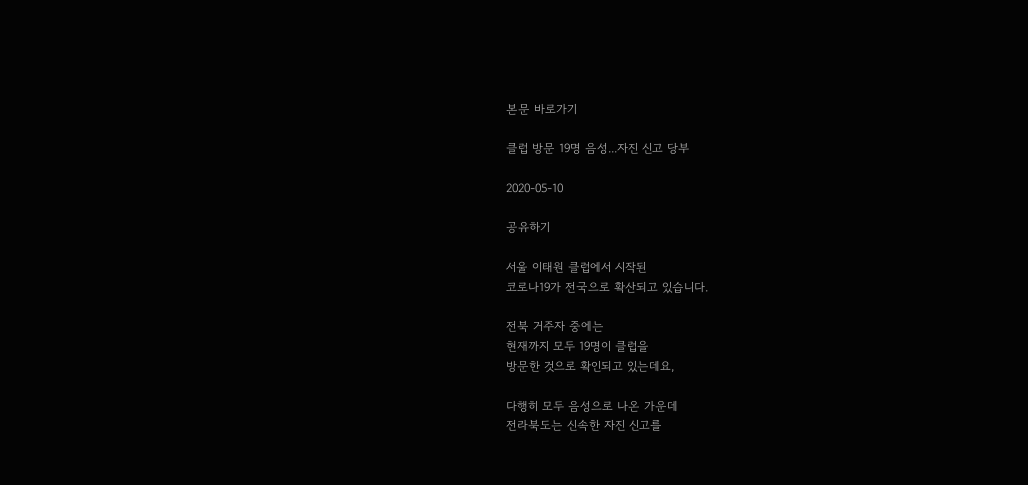본문 바로가기

클럽 방문 19명 음성...자진 신고 당부

2020-05-10

공유하기

서울 이태원 클럽에서 시작된
코로나19가 전국으로 확산되고 있습니다.

전북 거주자 중에는
현재까지 모두 19명이 클럽을
방문한 것으로 확인되고 있는데요,

다행히 모두 음성으로 나온 가운데
전라북도는 신속한 자진 신고를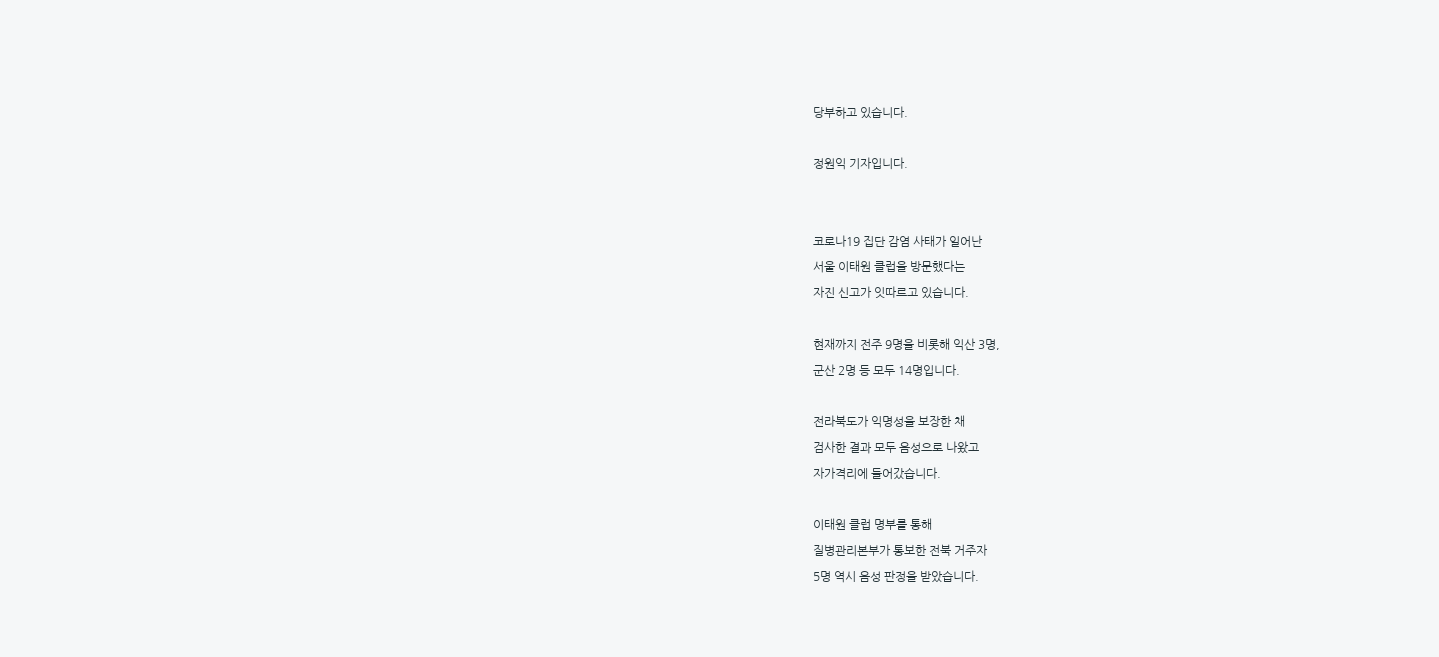당부하고 있습니다.

정원익 기자입니다.


코로나19 집단 감염 사태가 일어난
서울 이태원 클럽을 방문했다는
자진 신고가 잇따르고 있습니다.

현재까지 전주 9명을 비롯해 익산 3명,
군산 2명 등 모두 14명입니다.

전라북도가 익명성을 보장한 채
검사한 결과 모두 음성으로 나왔고
자가격리에 들어갔습니다.

이태원 클럽 명부를 통해
질병관리본부가 통보한 전북 거주자
5명 역시 음성 판정을 받았습니다.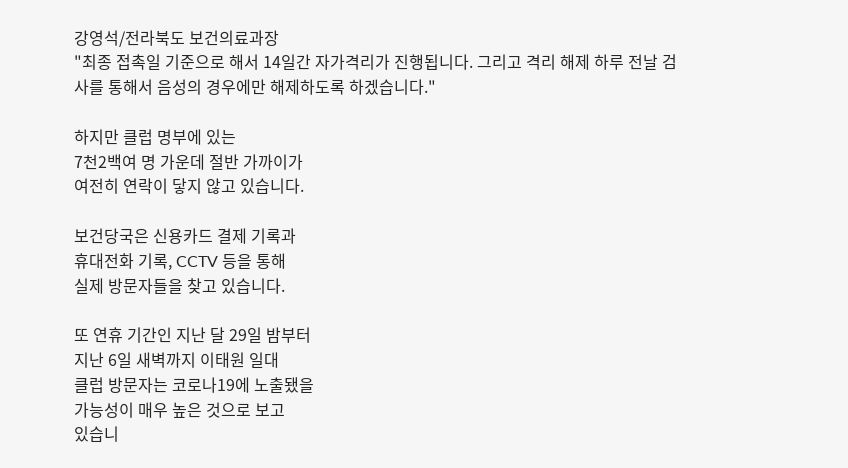강영석/전라북도 보건의료과장
"최종 접촉일 기준으로 해서 14일간 자가격리가 진행됩니다. 그리고 격리 해제 하루 전날 검사를 통해서 음성의 경우에만 해제하도록 하겠습니다."

하지만 클럽 명부에 있는
7천2백여 명 가운데 절반 가까이가
여전히 연락이 닿지 않고 있습니다.

보건당국은 신용카드 결제 기록과
휴대전화 기록, CCTV 등을 통해
실제 방문자들을 찾고 있습니다.

또 연휴 기간인 지난 달 29일 밤부터
지난 6일 새벽까지 이태원 일대
클럽 방문자는 코로나19에 노출됐을
가능성이 매우 높은 것으로 보고
있습니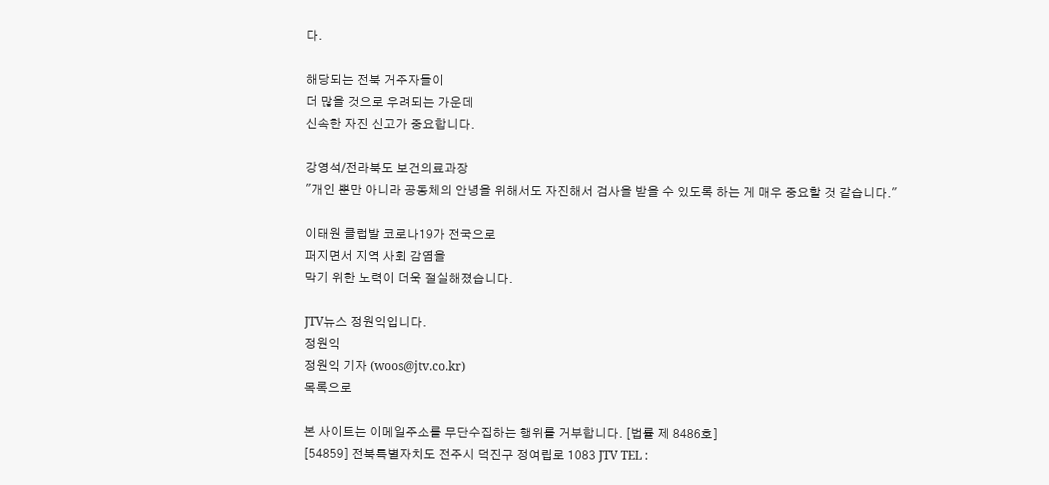다.

해당되는 전북 거주자들이
더 많을 것으로 우려되는 가운데
신속한 자진 신고가 중요합니다.

강영석/전라북도 보건의료과장
"개인 뿐만 아니라 공동체의 안녕을 위해서도 자진해서 검사을 받을 수 있도록 하는 게 매우 중요할 것 같습니다."

이태원 클럽발 코로나19가 전국으로
퍼지면서 지역 사회 감염을
막기 위한 노력이 더욱 절실해졌습니다.

JTV뉴스 정원익입니다.
정원익
정원익 기자 (woos@jtv.co.kr)
목록으로

본 사이트는 이메일주소를 무단수집하는 행위를 거부합니다. [법률 제 8486호]
[54859] 전북특별자치도 전주시 덕진구 정여립로 1083 JTV TEL :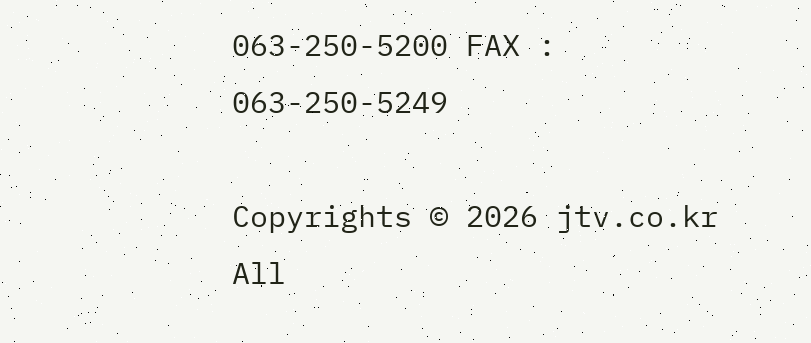063-250-5200 FAX : 063-250-5249

Copyrights © 2026 jtv.co.kr All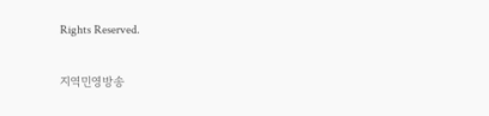Rights Reserved.

지역민영방송